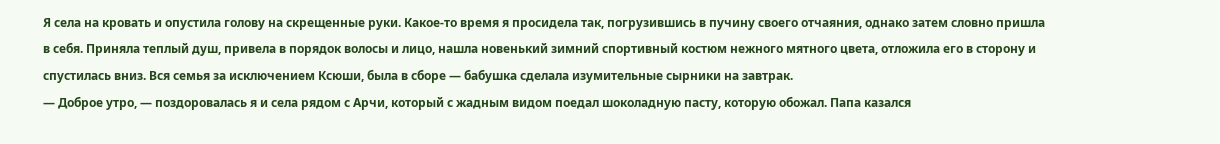Я села на кровать и опустила голову на скрещенные руки. Какое-то время я просидела так, погрузившись в пучину своего отчаяния, однако затем словно пришла в себя. Приняла теплый душ, привела в порядок волосы и лицо, нашла новенький зимний спортивный костюм нежного мятного цвета, отложила его в сторону и спустилась вниз. Вся семья за исключением Ксюши, была в сборе — бабушка сделала изумительные сырники на завтрак.
— Доброе утро, — поздоровалась я и села рядом с Арчи, который с жадным видом поедал шоколадную пасту, которую обожал. Папа казался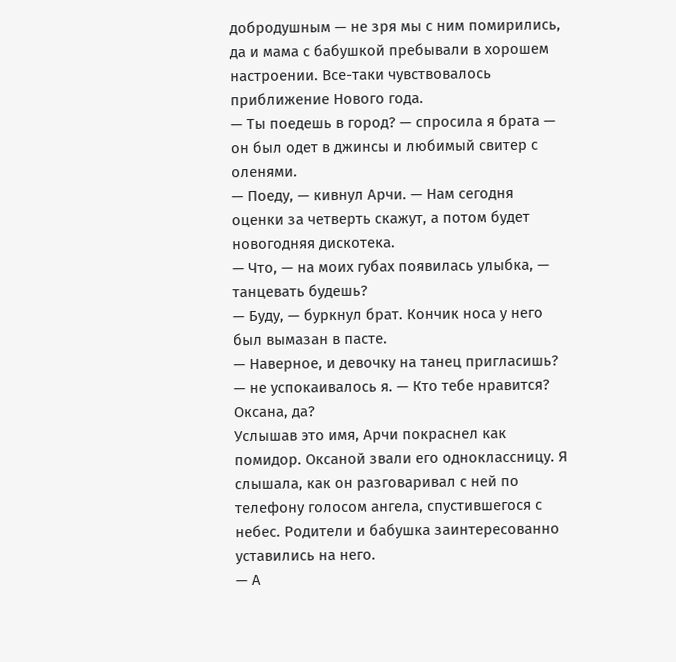добродушным — не зря мы с ним помирились, да и мама с бабушкой пребывали в хорошем настроении. Все-таки чувствовалось приближение Нового года.
— Ты поедешь в город? — спросила я брата — он был одет в джинсы и любимый свитер с оленями.
— Поеду, — кивнул Арчи. — Нам сегодня оценки за четверть скажут, а потом будет новогодняя дискотека.
— Что, — на моих губах появилась улыбка, — танцевать будешь?
— Буду, — буркнул брат. Кончик носа у него был вымазан в пасте.
— Наверное, и девочку на танец пригласишь? — не успокаивалось я. — Кто тебе нравится? Оксана, да?
Услышав это имя, Арчи покраснел как помидор. Оксаной звали его одноклассницу. Я слышала, как он разговаривал с ней по телефону голосом ангела, спустившегося с небес. Родители и бабушка заинтересованно уставились на него.
— А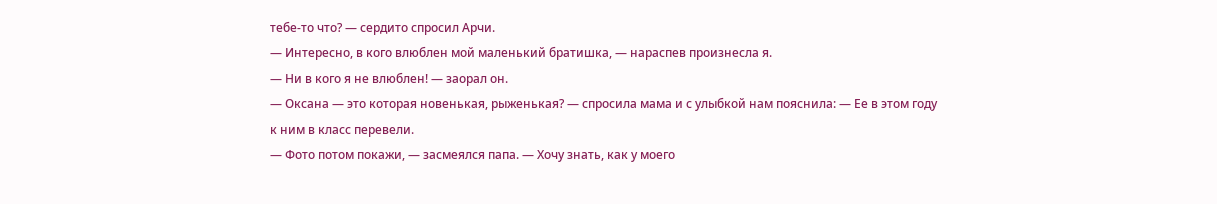тебе-то что? — сердито спросил Арчи.
— Интересно, в кого влюблен мой маленький братишка, — нараспев произнесла я.
— Ни в кого я не влюблен! — заорал он.
— Оксана — это которая новенькая, рыженькая? — спросила мама и с улыбкой нам пояснила: — Ее в этом году к ним в класс перевели.
— Фото потом покажи, — засмеялся папа. — Хочу знать, как у моего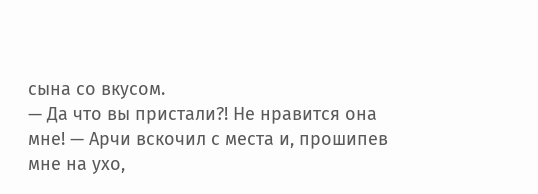сына со вкусом.
— Да что вы пристали?! Не нравится она мне! — Арчи вскочил с места и, прошипев мне на ухо,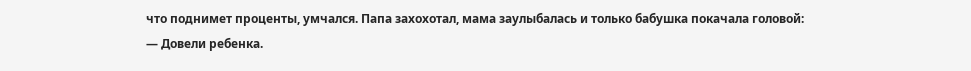что поднимет проценты, умчался. Папа захохотал, мама заулыбалась и только бабушка покачала головой:
— Довели ребенка.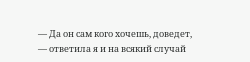— Да он сам кого хочешь, доведет, — ответила я и на всякий случай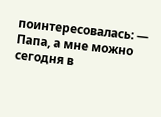поинтересовалась: — Папа, а мне можно сегодня в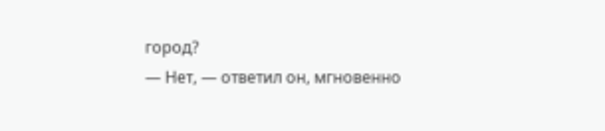город?
— Нет, — ответил он, мгновенно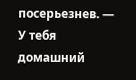посерьезнев. — У тебя домашний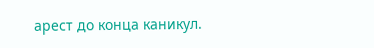арест до конца каникул.